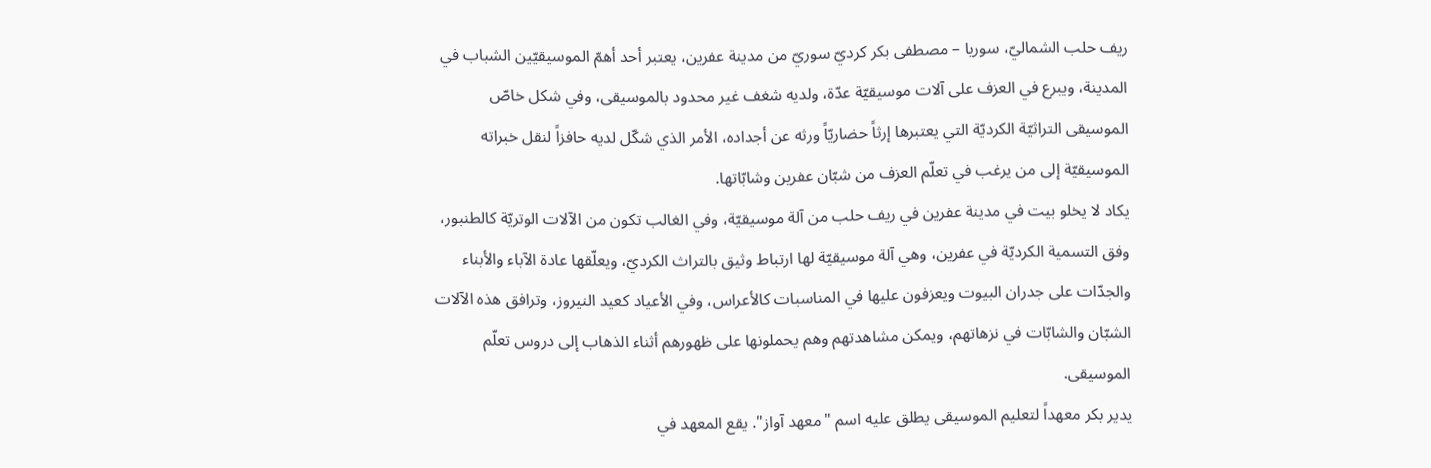ريف حلب الشماليّ، سوريا – مصطفى بكر كرديّ سوريّ من مدينة عفرين، يعتبر أحد أهمّ الموسيقيّين الشباب في المدينة، ويبرع في العزف على آلات موسيقيّة عدّة، ولديه شغف غير محدود بالموسيقى، وفي شكل خاصّ الموسيقى التراثيّة الكرديّة التي يعتبرها إرثاً حضاريّاً ورثه عن أجداده، الأمر الذي شكّل لديه حافزاً لنقل خبراته الموسيقيّة إلى من يرغب في تعلّم العزف من شبّان عفرين وشابّاتها.
يكاد لا يخلو بيت في مدينة عفرين في ريف حلب من آلة موسيقيّة، وفي الغالب تكون من الآلات الوتريّة كالطنبور، وفق التسمية الكرديّة في عفرين، وهي آلة موسيقيّة لها ارتباط وثيق بالتراث الكرديّ، ويعلّقها عادة الآباء والأبناء والجدّات على جدران البيوت ويعزفون عليها في المناسبات كالأعراس، وفي الأعياد كعيد النيروز، وترافق هذه الآلات الشبّان والشابّات في نزهاتهم، ويمكن مشاهدتهم وهم يحملونها على ظهورهم أثناء الذهاب إلى دروس تعلّم الموسيقى.
يدير بكر معهداً لتعليم الموسيقى يطلق عليه اسم "معهد آواز". يقع المعهد في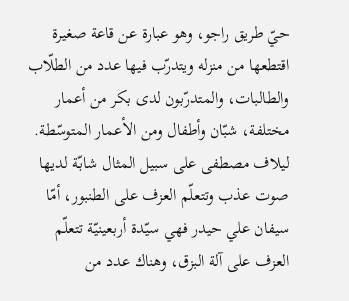حيّ طريق راجو، وهو عبارة عن قاعة صغيرة اقتطعها من منزله ويتدرّب فيها عدد من الطلّاب والطالبات، والمتدرّبون لدى بكر من أعمار مختلفة، شبّان وأطفال ومن الأعمار المتوسّطة. ليلاف مصطفى على سبيل المثال شابّة لديها صوت عذب وتتعلّم العزف على الطنبور، أمّا سيفان علي حيدر فهي سيّدة أربعينيّة تتعلّم العزف على آلة البزق، وهناك عدد من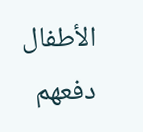الأطفال دفعهم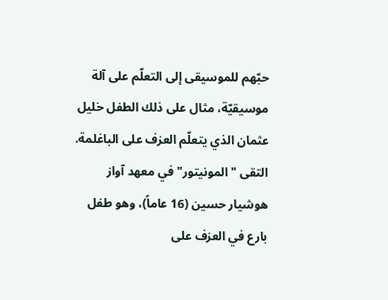حبّهم للموسيقى إلى التعلّم على آلة موسيقيّة، مثال على ذلك الطفل خليل عثمان الذي يتعلّم العزف على الباغلمة.
التقى "المونيتور" في معهد آواز هوشيار حسين (16 عاماً)، وهو طفل بارع في العزف على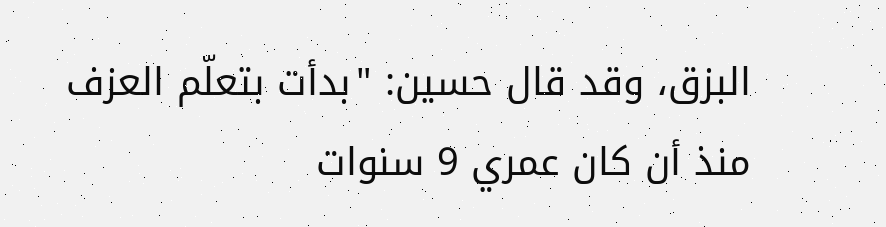البزق، وقد قال حسين: "بدأت بتعلّم العزف منذ أن كان عمري 9 سنوات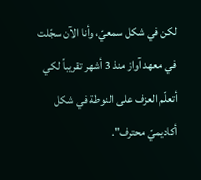لكن في شكل سمعيّ، وأنا الآن سجّلت في معهد آواز منذ 3 أشهر تقريباً لكي أتعلّم العزف على النوطة في شكل أكاديميّ محترف".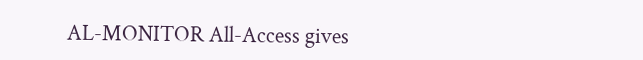AL-MONITOR All-Access gives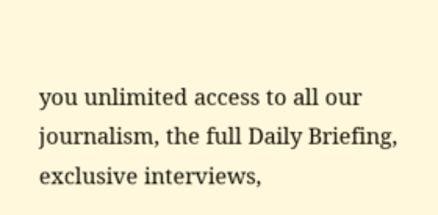you unlimited access to all our journalism, the full Daily Briefing, exclusive interviews,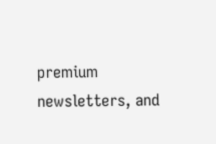premium newsletters, and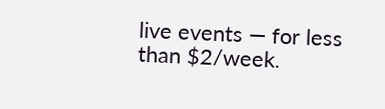live events — for less than $2/week.